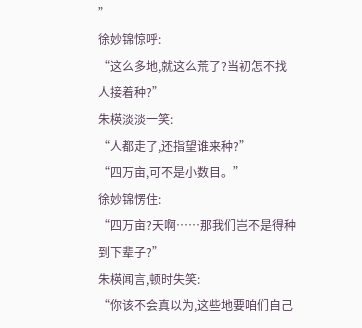”
徐妙锦惊呼:
“这么多地,就这么荒了?当初怎不找人接着种?”
朱楧淡淡一笑:
“人都走了,还指望谁来种?”
“四万亩,可不是小数目。”
徐妙锦愣住:
“四万亩?天啊……那我们岂不是得种到下辈子?”
朱楧闻言,顿时失笑:
“你该不会真以为,这些地要咱们自己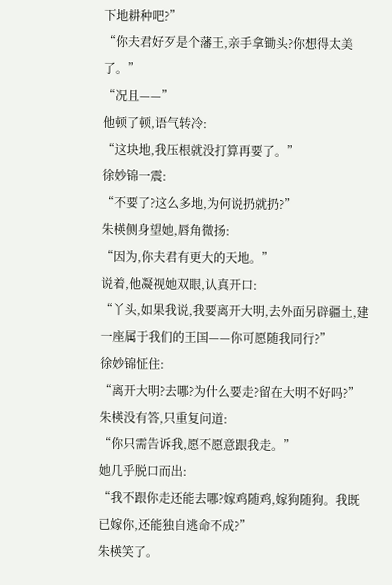下地耕种吧?”
“你夫君好歹是个藩王,亲手拿锄头?你想得太美了。”
“况且——”
他顿了顿,语气转冷:
“这块地,我压根就没打算再要了。”
徐妙锦一震:
“不要了?这么多地,为何说扔就扔?”
朱楧侧身望她,唇角微扬:
“因为,你夫君有更大的天地。”
说着,他凝视她双眼,认真开口:
“丫头,如果我说,我要离开大明,去外面另辟疆土,建一座属于我们的王国——你可愿随我同行?”
徐妙锦怔住:
“离开大明?去哪?为什么要走?留在大明不好吗?”
朱楧没有答,只重复问道:
“你只需告诉我,愿不愿意跟我走。”
她几乎脱口而出:
“我不跟你走还能去哪?嫁鸡随鸡,嫁狗随狗。我既已嫁你,还能独自逃命不成?”
朱楧笑了。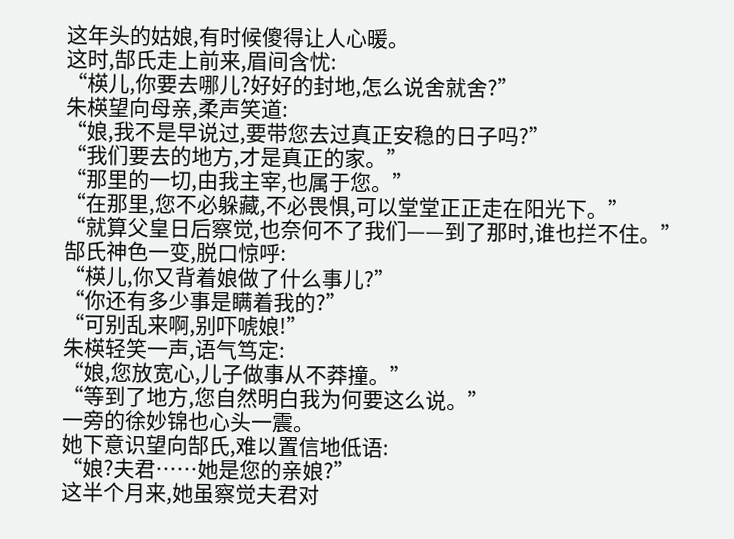这年头的姑娘,有时候傻得让人心暖。
这时,郜氏走上前来,眉间含忧:
“楧儿,你要去哪儿?好好的封地,怎么说舍就舍?”
朱楧望向母亲,柔声笑道:
“娘,我不是早说过,要带您去过真正安稳的日子吗?”
“我们要去的地方,才是真正的家。”
“那里的一切,由我主宰,也属于您。”
“在那里,您不必躲藏,不必畏惧,可以堂堂正正走在阳光下。”
“就算父皇日后察觉,也奈何不了我们——到了那时,谁也拦不住。”
郜氏神色一变,脱口惊呼:
“楧儿,你又背着娘做了什么事儿?”
“你还有多少事是瞒着我的?”
“可别乱来啊,别吓唬娘!”
朱楧轻笑一声,语气笃定:
“娘,您放宽心,儿子做事从不莽撞。”
“等到了地方,您自然明白我为何要这么说。”
一旁的徐妙锦也心头一震。
她下意识望向郜氏,难以置信地低语:
“娘?夫君……她是您的亲娘?”
这半个月来,她虽察觉夫君对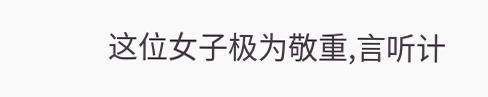这位女子极为敬重,言听计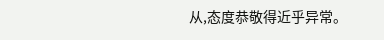从,态度恭敬得近乎异常。